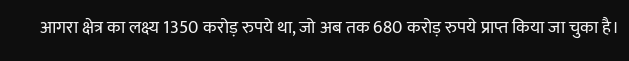आगरा क्षेत्र का लक्ष्य 1350 करोड़ रुपये था, जो अब तक 680 करोड़ रुपये प्राप्त किया जा चुका है।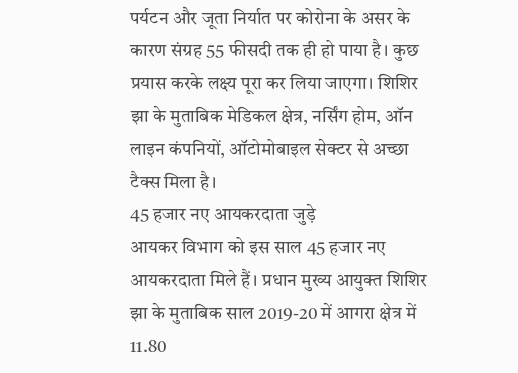पर्यटन और जूता निर्यात पर कोरोना के असर के कारण संग्रह 55 फीसदी तक ही हो पाया है। कुछ प्रयास करके लक्ष्य पूरा कर लिया जाएगा। शिशिर झा के मुताबिक मेडिकल क्षेत्र, नर्सिंग होम, ऑन लाइन कंपनियों, ऑटोमोबाइल सेक्टर से अच्छा टैक्स मिला है।
45 हजार नए आयकरदाता जुड़े
आयकर विभाग को इस साल 45 हजार नए आयकरदाता मिले हैं। प्रधान मुख्य आयुक्त शिशिर झा के मुताबिक साल 2019-20 में आगरा क्षेत्र में 11.80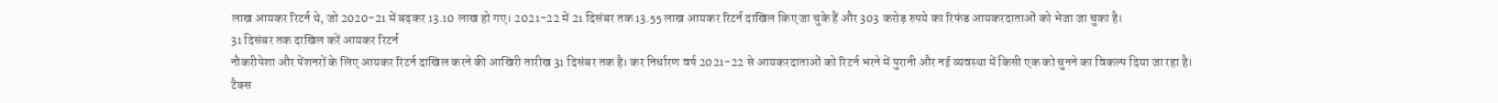लाख आयकर रिटर्न थे, जो 2020-21 में बढ़कर 13.10 लाख हो गए। 2021-22 में 21 दिसंबर तक 13.55 लाख आयकर रिटर्न दाखिल किए जा चुके हैं और 303 करोड़ रुपये का रिफंड आयकरदाताओं को भेजा जा चुका है।
31 दिसंबर तक दाखिल करें आयकर रिटर्न
नौकरीपेशा और पेंशनरों के लिए आयकर रिटर्न दाखिल करने की आखिरी तारीख 31 दिसंबर तक है। कर निर्धारण वर्ष 2021-22 से आयकरदाताओं को रिटर्न भरने में पुरानी और नई व्यवस्था में किसी एक को चुनने का विकल्प दिया जा रहा है।
टैक्स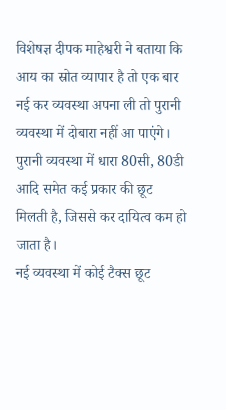विशेषज्ञ दीपक माहेश्वरी ने बताया कि आय का स्रोत व्यापार है तो एक बार नई कर व्यवस्था अपना ली तो पुरानी व्यवस्था में दोबारा नहीं आ पाएंगे। पुरानी व्यवस्था में धारा 80सी, 80डी आदि समेत कई प्रकार की छूट मिलती है, जिससे कर दायित्व कम हो जाता है।
नई व्यवस्था में कोई टैक्स छूट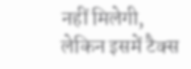नहीं मिलेगी, लेकिन इसमें टैक्स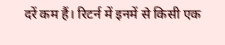दरें कम हैं। रिटर्न में इनमें से किसी एक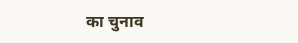का चुनाव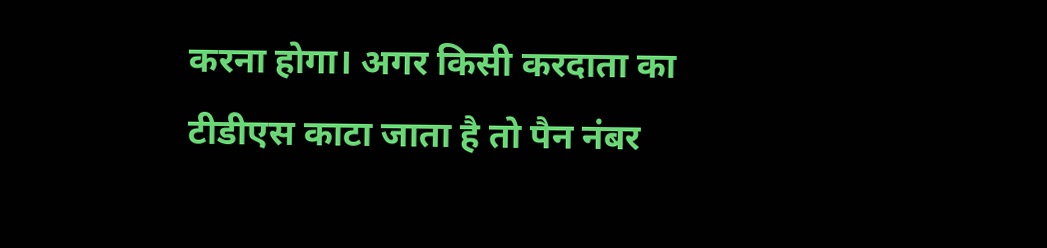करना होगा। अगर किसी करदाता का टीडीएस काटा जाता है तो पैन नंबर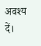अवश्य दें।